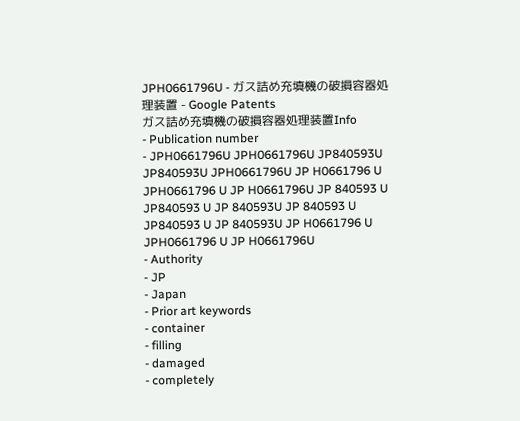JPH0661796U - ガス詰め充填機の破損容器処理装置 - Google Patents
ガス詰め充填機の破損容器処理装置Info
- Publication number
- JPH0661796U JPH0661796U JP840593U JP840593U JPH0661796U JP H0661796 U JPH0661796 U JP H0661796U JP 840593 U JP840593 U JP 840593U JP 840593 U JP840593 U JP 840593U JP H0661796 U JPH0661796 U JP H0661796U
- Authority
- JP
- Japan
- Prior art keywords
- container
- filling
- damaged
- completely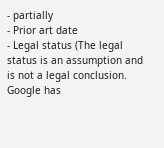- partially
- Prior art date
- Legal status (The legal status is an assumption and is not a legal conclusion. Google has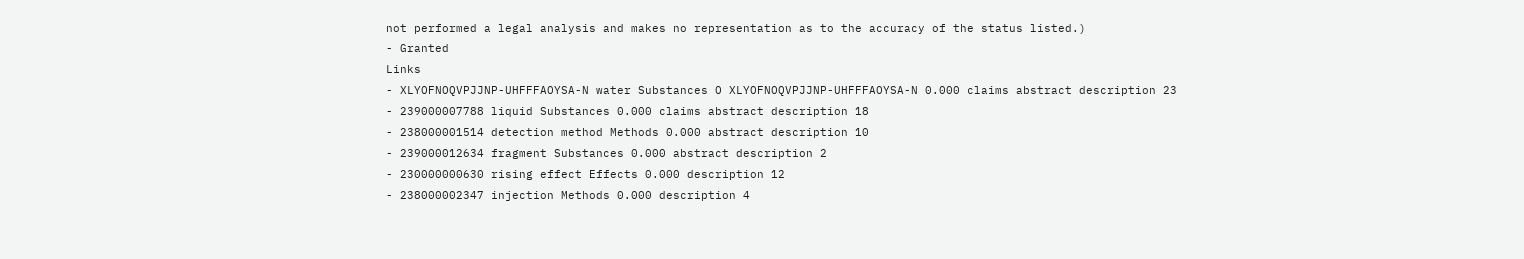not performed a legal analysis and makes no representation as to the accuracy of the status listed.)
- Granted
Links
- XLYOFNOQVPJJNP-UHFFFAOYSA-N water Substances O XLYOFNOQVPJJNP-UHFFFAOYSA-N 0.000 claims abstract description 23
- 239000007788 liquid Substances 0.000 claims abstract description 18
- 238000001514 detection method Methods 0.000 abstract description 10
- 239000012634 fragment Substances 0.000 abstract description 2
- 230000000630 rising effect Effects 0.000 description 12
- 238000002347 injection Methods 0.000 description 4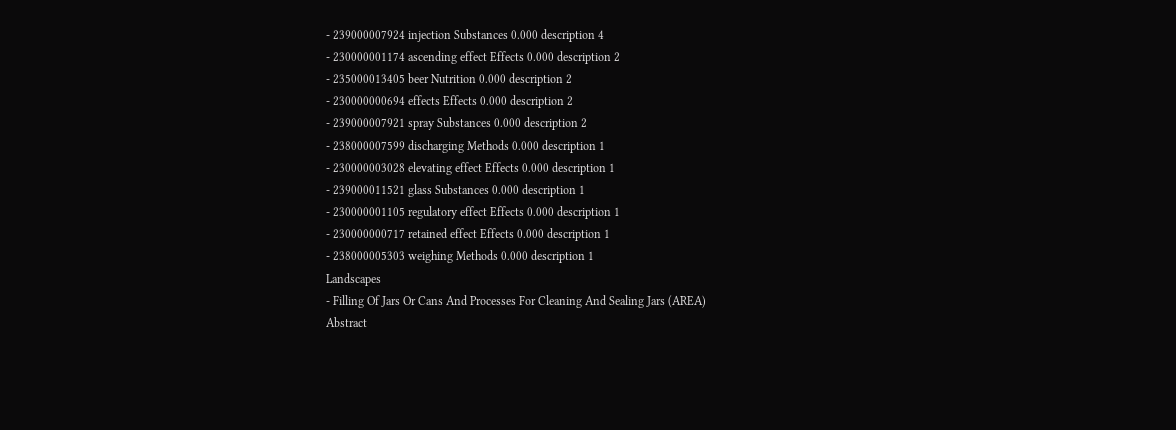- 239000007924 injection Substances 0.000 description 4
- 230000001174 ascending effect Effects 0.000 description 2
- 235000013405 beer Nutrition 0.000 description 2
- 230000000694 effects Effects 0.000 description 2
- 239000007921 spray Substances 0.000 description 2
- 238000007599 discharging Methods 0.000 description 1
- 230000003028 elevating effect Effects 0.000 description 1
- 239000011521 glass Substances 0.000 description 1
- 230000001105 regulatory effect Effects 0.000 description 1
- 230000000717 retained effect Effects 0.000 description 1
- 238000005303 weighing Methods 0.000 description 1
Landscapes
- Filling Of Jars Or Cans And Processes For Cleaning And Sealing Jars (AREA)
Abstract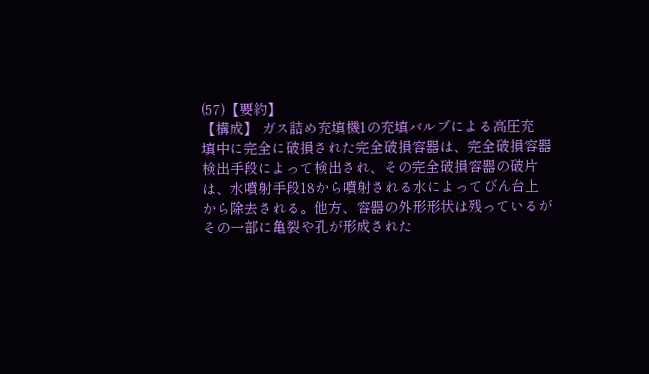(57)【要約】
【構成】 ガス詰め充填機1の充填バルブによる高圧充
填中に完全に破損された完全破損容器は、完全破損容器
検出手段によって検出され、その完全破損容器の破片
は、水噴射手段18から噴射される水によってびん台上
から除去される。他方、容器の外形形状は残っているが
その一部に亀裂や孔が形成された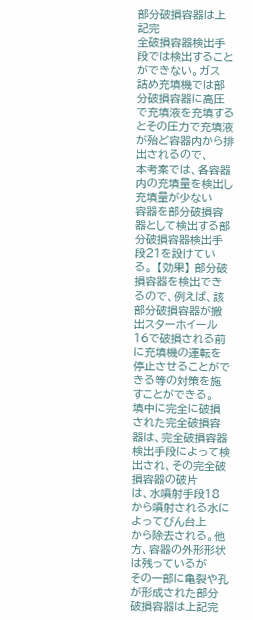部分破損容器は上記完
全破損容器検出手段では検出することができない。ガス
詰め充填機では部分破損容器に高圧で充填液を充填する
とその圧力で充填液が殆ど容器内から排出されるので、
本考案では、各容器内の充填量を検出し充填量が少ない
容器を部分破損容器として検出する部分破損容器検出手
段21を設けている。 【効果】 部分破損容器を検出できるので、例えば、該
部分破損容器が搬出スターホイール16で破損される前
に充填機の運転を停止させることができる等の対策を施
すことができる。
填中に完全に破損された完全破損容器は、完全破損容器
検出手段によって検出され、その完全破損容器の破片
は、水噴射手段18から噴射される水によってびん台上
から除去される。他方、容器の外形形状は残っているが
その一部に亀裂や孔が形成された部分破損容器は上記完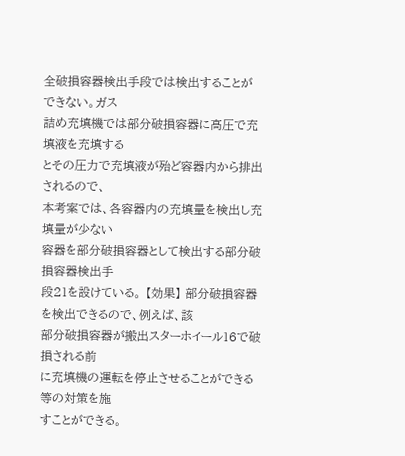全破損容器検出手段では検出することができない。ガス
詰め充填機では部分破損容器に高圧で充填液を充填する
とその圧力で充填液が殆ど容器内から排出されるので、
本考案では、各容器内の充填量を検出し充填量が少ない
容器を部分破損容器として検出する部分破損容器検出手
段21を設けている。 【効果】 部分破損容器を検出できるので、例えば、該
部分破損容器が搬出スターホイール16で破損される前
に充填機の運転を停止させることができる等の対策を施
すことができる。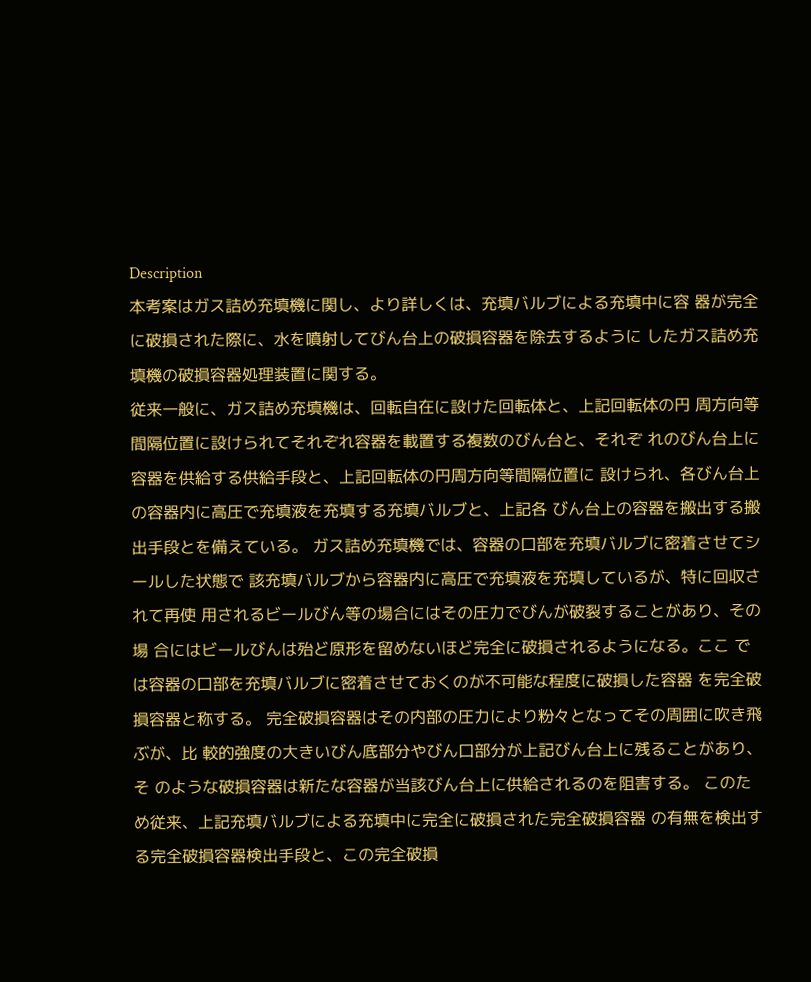Description
本考案はガス詰め充填機に関し、より詳しくは、充填バルブによる充填中に容 器が完全に破損された際に、水を噴射してびん台上の破損容器を除去するように したガス詰め充填機の破損容器処理装置に関する。
従来一般に、ガス詰め充填機は、回転自在に設けた回転体と、上記回転体の円 周方向等間隔位置に設けられてそれぞれ容器を載置する複数のびん台と、それぞ れのびん台上に容器を供給する供給手段と、上記回転体の円周方向等間隔位置に 設けられ、各びん台上の容器内に高圧で充填液を充填する充填バルブと、上記各 びん台上の容器を搬出する搬出手段とを備えている。 ガス詰め充填機では、容器の口部を充填バルブに密着させてシールした状態で 該充填バルブから容器内に高圧で充填液を充填しているが、特に回収されて再使 用されるビールびん等の場合にはその圧力でびんが破裂することがあり、その場 合にはビールびんは殆ど原形を留めないほど完全に破損されるようになる。ここ では容器の口部を充填バルブに密着させておくのが不可能な程度に破損した容器 を完全破損容器と称する。 完全破損容器はその内部の圧力により粉々となってその周囲に吹き飛ぶが、比 較的強度の大きいびん底部分やびん口部分が上記びん台上に残ることがあり、そ のような破損容器は新たな容器が当該びん台上に供給されるのを阻害する。 このため従来、上記充填バルブによる充填中に完全に破損された完全破損容器 の有無を検出する完全破損容器検出手段と、この完全破損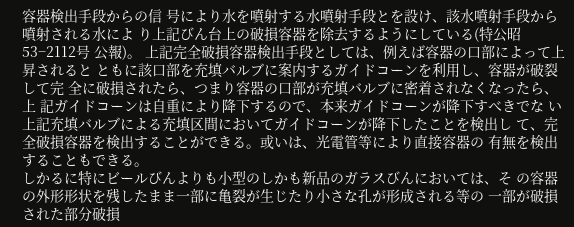容器検出手段からの信 号により水を噴射する水噴射手段とを設け、該水噴射手段から噴射される水によ り上記びん台上の破損容器を除去するようにしている(特公昭53−2112号 公報)。 上記完全破損容器検出手段としては、例えば容器の口部によって上昇されると ともに該口部を充填バルブに案内するガイドコーンを利用し、容器が破裂して完 全に破損されたら、つまり容器の口部が充填バルブに密着されなくなったら、上 記ガイドコーンは自重により降下するので、本来ガイドコーンが降下すべきでな い上記充填バルブによる充填区間においてガイドコーンが降下したことを検出し て、完全破損容器を検出することができる。或いは、光電管等により直接容器の 有無を検出することもできる。
しかるに特にビールびんよりも小型のしかも新品のガラスびんにおいては、そ の容器の外形形状を残したまま一部に亀裂が生じたり小さな孔が形成される等の 一部が破損された部分破損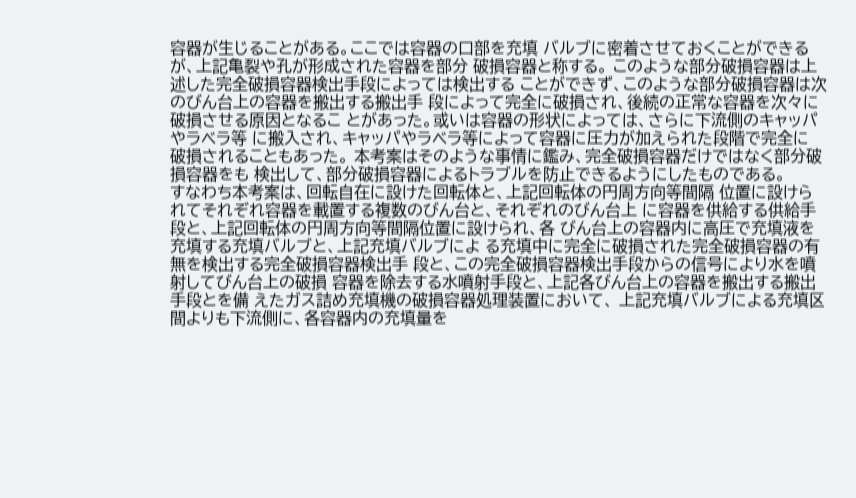容器が生じることがある。ここでは容器の口部を充填 バルブに密着させておくことができるが、上記亀裂や孔が形成された容器を部分 破損容器と称する。 このような部分破損容器は上述した完全破損容器検出手段によっては検出する ことができず、このような部分破損容器は次のびん台上の容器を搬出する搬出手 段によって完全に破損され、後続の正常な容器を次々に破損させる原因となるこ とがあった。或いは容器の形状によっては、さらに下流側のキャッパやラベラ等 に搬入され、キャッパやラベラ等によって容器に圧力が加えられた段階で完全に 破損されることもあった。 本考案はそのような事情に鑑み、完全破損容器だけではなく部分破損容器をも 検出して、部分破損容器によるトラブルを防止できるようにしたものである。
すなわち本考案は、回転自在に設けた回転体と、上記回転体の円周方向等間隔 位置に設けられてそれぞれ容器を載置する複数のびん台と、それぞれのびん台上 に容器を供給する供給手段と、上記回転体の円周方向等間隔位置に設けられ、各 びん台上の容器内に高圧で充填液を充填する充填バルブと、上記充填バルブによ る充填中に完全に破損された完全破損容器の有無を検出する完全破損容器検出手 段と、この完全破損容器検出手段からの信号により水を噴射してびん台上の破損 容器を除去する水噴射手段と、上記各びん台上の容器を搬出する搬出手段とを備 えたガス詰め充填機の破損容器処理装置において、 上記充填バルブによる充填区間よりも下流側に、各容器内の充填量を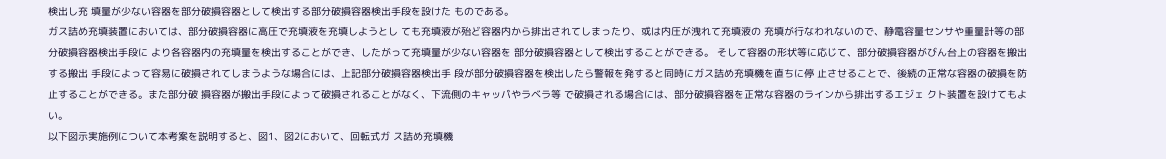検出し充 填量が少ない容器を部分破損容器として検出する部分破損容器検出手段を設けた ものである。
ガス詰め充填装置においては、部分破損容器に高圧で充填液を充填しようとし ても充填液が殆ど容器内から排出されてしまったり、或は内圧が洩れて充填液の 充填が行なわれないので、静電容量センサや重量計等の部分破損容器検出手段に より各容器内の充填量を検出することができ、したがって充填量が少ない容器を 部分破損容器として検出することができる。 そして容器の形状等に応じて、部分破損容器がびん台上の容器を搬出する搬出 手段によって容易に破損されてしまうような場合には、上記部分破損容器検出手 段が部分破損容器を検出したら警報を発すると同時にガス詰め充填機を直ちに停 止させることで、後続の正常な容器の破損を防止することができる。また部分破 損容器が搬出手段によって破損されることがなく、下流側のキャッパやラベラ等 で破損される場合には、部分破損容器を正常な容器のラインから排出するエジェ クト装置を設けてもよい。
以下図示実施例について本考案を説明すると、図1、図2において、回転式ガ ス詰め充填機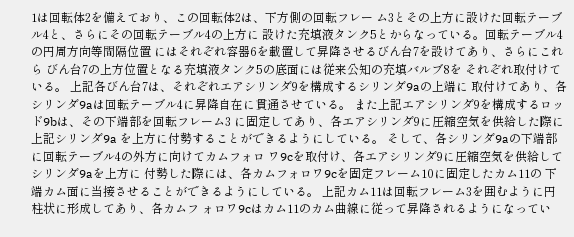1は回転体2を備えており、この回転体2は、下方側の回転フレー ム3とその上方に設けた回転テーブル4と、さらにその回転テーブル4の上方に 設けた充填液タンク5とからなっている。回転テーブル4の円周方向等間隔位置 にはそれぞれ容器6を載置して昇降させるびん台7を設けてあり、さらにこれら びん台7の上方位置となる充填液タンク5の底面には従来公知の充填バルブ8を それぞれ取付けている。 上記各びん台7は、それぞれエアシリンダ9を構成するシリンダ9aの上端に 取付けてあり、各シリンダ9aは回転テーブル4に昇降自在に貫通させている。 また上記エアシリンダ9を構成するロッド9bは、その下端部を回転フレーム3 に固定してあり、各エアシリンダ9に圧縮空気を供給した際に上記シリンダ9a を上方に付勢することができるようにしている。 そして、各シリンダ9aの下端部に回転テーブル4の外方に向けてカムフォロ ワ9cを取付け、各エアシリンダ9に圧縮空気を供給してシリンダ9aを上方に 付勢した際には、各カムフォロワ9cを固定フレーム10に固定したカム11の 下端カム面に当接させることができるようにしている。 上記カム11は回転フレーム3を囲むように円柱状に形成してあり、各カムフ ォロワ9cはカム11のカム曲線に従って昇降されるようになってい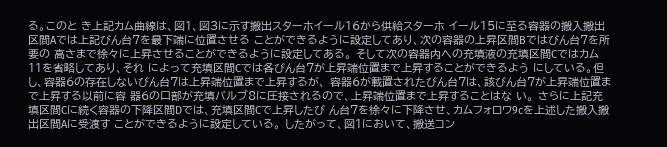る。このと き上記カム曲線は、図1、図3に示す搬出スターホイール16から供給スターホ イール15に至る容器の搬入搬出区間Aでは上記びん台7を最下端に位置させる ことができるように設定してあり、次の容器の上昇区間Bではびん台7を所要の 高さまで徐々に上昇させることができるように設定してある。 そして次の容器内への充填液の充填区間Cではカム11を省略してあり、それ によって充填区間Cでは各びん台7が上昇端位置まで上昇することができるよう にしている。但し、容器6の存在しないびん台7は上昇端位置まで上昇するが、 容器6が載置されたびん台7は、該びん台7が上昇端位置まで上昇する以前に容 器6の口部が充填バルブ8に圧接されるので、上昇端位置まで上昇することはな い。 さらに上記充填区間Cに続く容器の下降区間Dでは、充填区間Cで上昇したび ん台7を徐々に下降させ、カムフォロワ9cを上述した搬入搬出区間Aに受渡す ことができるように設定している。 したがって、図1において、搬送コン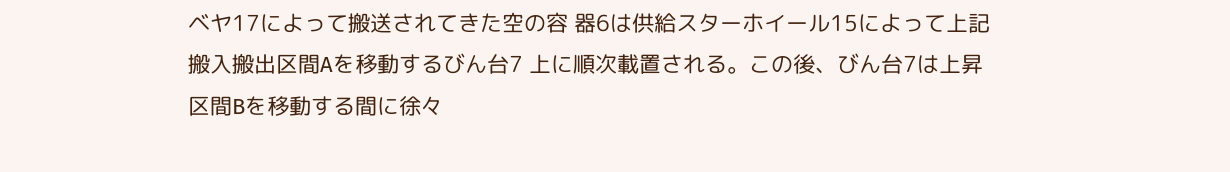ベヤ17によって搬送されてきた空の容 器6は供給スターホイール15によって上記搬入搬出区間Aを移動するびん台7 上に順次載置される。この後、びん台7は上昇区間Bを移動する間に徐々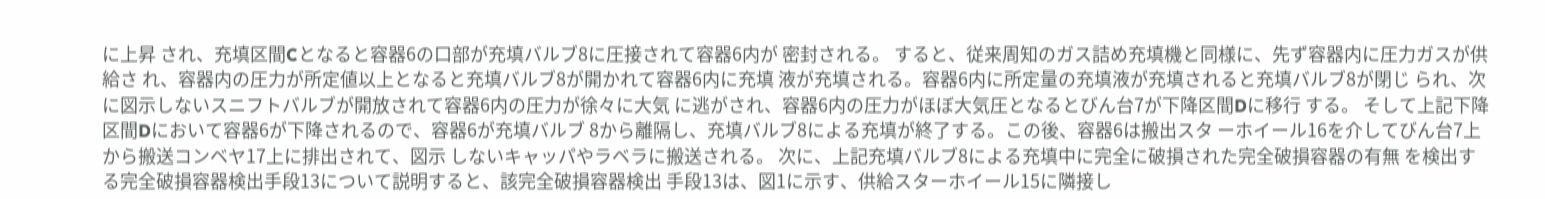に上昇 され、充填区間Cとなると容器6の口部が充填バルブ8に圧接されて容器6内が 密封される。 すると、従来周知のガス詰め充填機と同様に、先ず容器内に圧力ガスが供給さ れ、容器内の圧力が所定値以上となると充填バルブ8が開かれて容器6内に充填 液が充填される。容器6内に所定量の充填液が充填されると充填バルブ8が閉じ られ、次に図示しないスニフトバルブが開放されて容器6内の圧力が徐々に大気 に逃がされ、容器6内の圧力がほぼ大気圧となるとびん台7が下降区間Dに移行 する。 そして上記下降区間Dにおいて容器6が下降されるので、容器6が充填バルブ 8から離隔し、充填バルブ8による充填が終了する。この後、容器6は搬出スタ ーホイール16を介してびん台7上から搬送コンベヤ17上に排出されて、図示 しないキャッパやラベラに搬送される。 次に、上記充填バルブ8による充填中に完全に破損された完全破損容器の有無 を検出する完全破損容器検出手段13について説明すると、該完全破損容器検出 手段13は、図1に示す、供給スターホイール15に隣接し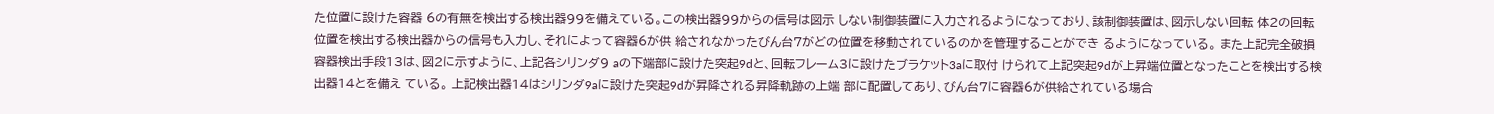た位置に設けた容器 6の有無を検出する検出器99を備えている。この検出器99からの信号は図示 しない制御装置に入力されるようになっており、該制御装置は、図示しない回転 体2の回転位置を検出する検出器からの信号も入力し、それによって容器6が供 給されなかったびん台7がどの位置を移動されているのかを管理することができ るようになっている。 また上記完全破損容器検出手段13は、図2に示すように、上記各シリンダ9 aの下端部に設けた突起9dと、回転フレーム3に設けたブラケット3aに取付 けられて上記突起9dが上昇端位置となったことを検出する検出器14とを備え ている。 上記検出器14はシリンダ9aに設けた突起9dが昇降される昇降軌跡の上端 部に配置してあり、びん台7に容器6が供給されている場合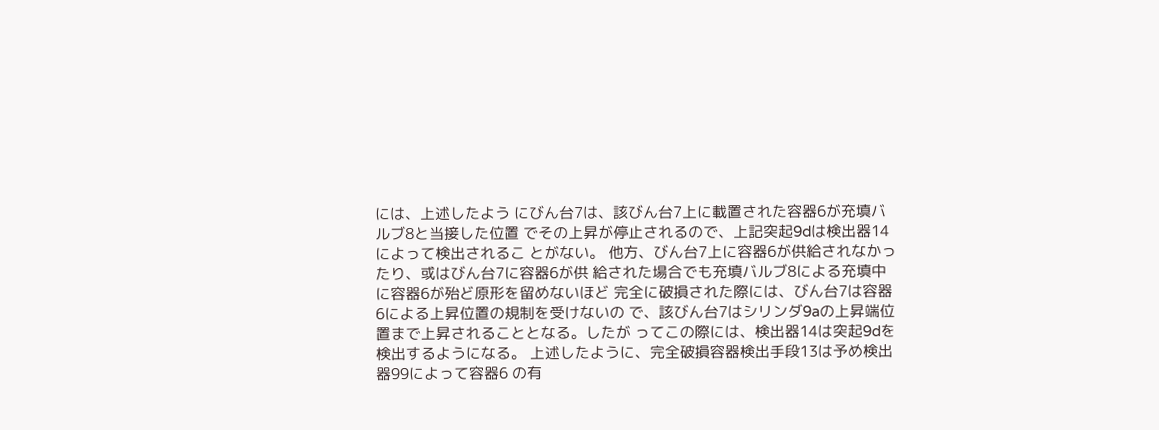には、上述したよう にびん台7は、該びん台7上に載置された容器6が充填バルブ8と当接した位置 でその上昇が停止されるので、上記突起9dは検出器14によって検出されるこ とがない。 他方、びん台7上に容器6が供給されなかったり、或はびん台7に容器6が供 給された場合でも充填バルブ8による充填中に容器6が殆ど原形を留めないほど 完全に破損された際には、びん台7は容器6による上昇位置の規制を受けないの で、該びん台7はシリンダ9aの上昇端位置まで上昇されることとなる。したが ってこの際には、検出器14は突起9dを検出するようになる。 上述したように、完全破損容器検出手段13は予め検出器99によって容器6 の有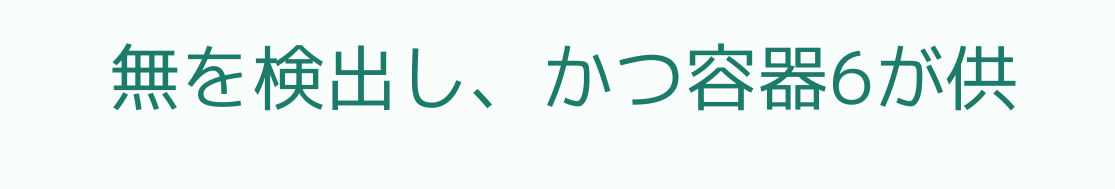無を検出し、かつ容器6が供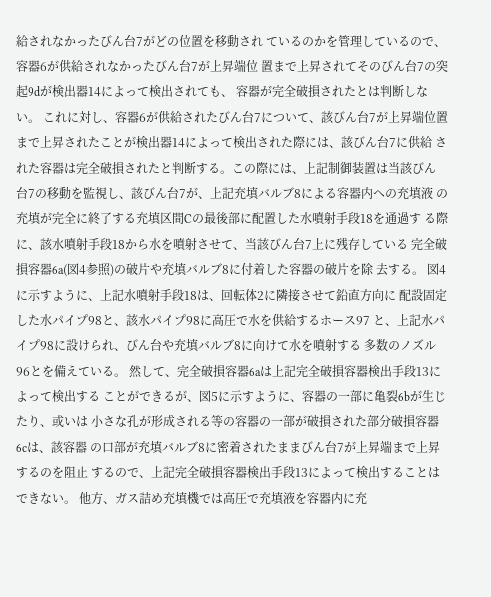給されなかったびん台7がどの位置を移動され ているのかを管理しているので、容器6が供給されなかったびん台7が上昇端位 置まで上昇されてそのびん台7の突起9dが検出器14によって検出されても、 容器が完全破損されたとは判断しない。 これに対し、容器6が供給されたびん台7について、該びん台7が上昇端位置 まで上昇されたことが検出器14によって検出された際には、該びん台7に供給 された容器は完全破損されたと判断する。この際には、上記制御装置は当該びん 台7の移動を監視し、該びん台7が、上記充填バルブ8による容器内への充填液 の充填が完全に終了する充填区間Cの最後部に配置した水噴射手段18を通過す る際に、該水噴射手段18から水を噴射させて、当該びん台7上に残存している 完全破損容器6a(図4参照)の破片や充填バルブ8に付着した容器の破片を除 去する。 図4に示すように、上記水噴射手段18は、回転体2に隣接させて鉛直方向に 配設固定した水パイプ98と、該水パイプ98に高圧で水を供給するホース97 と、上記水パイプ98に設けられ、びん台や充填バルブ8に向けて水を噴射する 多数のノズル96とを備えている。 然して、完全破損容器6aは上記完全破損容器検出手段13によって検出する ことができるが、図5に示すように、容器の一部に亀裂6bが生じたり、或いは 小さな孔が形成される等の容器の一部が破損された部分破損容器6cは、該容器 の口部が充填バルブ8に密着されたままびん台7が上昇端まで上昇するのを阻止 するので、上記完全破損容器検出手段13によって検出することはできない。 他方、ガス詰め充填機では高圧で充填液を容器内に充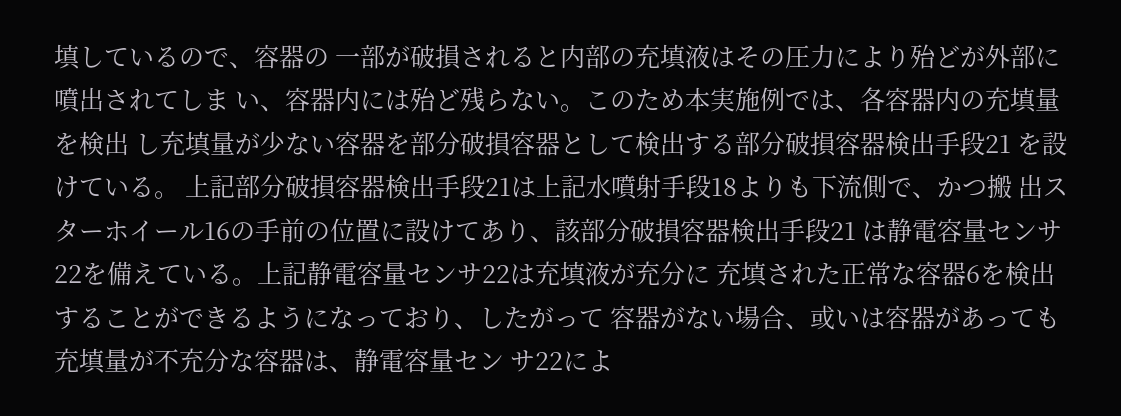填しているので、容器の 一部が破損されると内部の充填液はその圧力により殆どが外部に噴出されてしま い、容器内には殆ど残らない。このため本実施例では、各容器内の充填量を検出 し充填量が少ない容器を部分破損容器として検出する部分破損容器検出手段21 を設けている。 上記部分破損容器検出手段21は上記水噴射手段18よりも下流側で、かつ搬 出スターホイール16の手前の位置に設けてあり、該部分破損容器検出手段21 は静電容量センサ22を備えている。上記静電容量センサ22は充填液が充分に 充填された正常な容器6を検出することができるようになっており、したがって 容器がない場合、或いは容器があっても充填量が不充分な容器は、静電容量セン サ22によ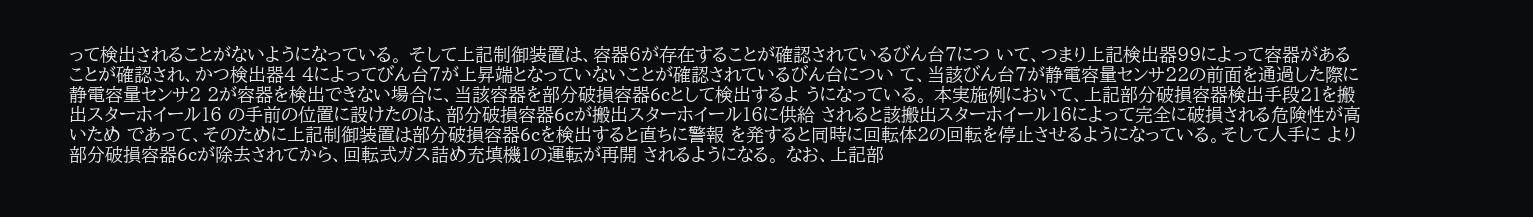って検出されることがないようになっている。 そして上記制御装置は、容器6が存在することが確認されているびん台7につ いて、つまり上記検出器99によって容器があることが確認され、かつ検出器4 4によってびん台7が上昇端となっていないことが確認されているびん台につい て、当該びん台7が静電容量センサ22の前面を通過した際に静電容量センサ2 2が容器を検出できない場合に、当該容器を部分破損容器6cとして検出するよ うになっている。 本実施例において、上記部分破損容器検出手段21を搬出スターホイール16 の手前の位置に設けたのは、部分破損容器6cが搬出スターホイール16に供給 されると該搬出スターホイール16によって完全に破損される危険性が高いため であって、そのために上記制御装置は部分破損容器6cを検出すると直ちに警報 を発すると同時に回転体2の回転を停止させるようになっている。そして人手に より部分破損容器6cが除去されてから、回転式ガス詰め充填機1の運転が再開 されるようになる。 なお、上記部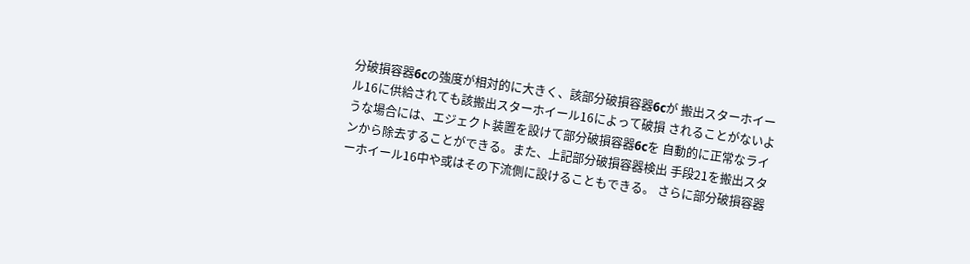分破損容器6cの強度が相対的に大きく、該部分破損容器6cが 搬出スターホイール16に供給されても該搬出スターホイール16によって破損 されることがないような場合には、エジェクト装置を設けて部分破損容器6cを 自動的に正常なラインから除去することができる。また、上記部分破損容器検出 手段21を搬出スターホイール16中や或はその下流側に設けることもできる。 さらに部分破損容器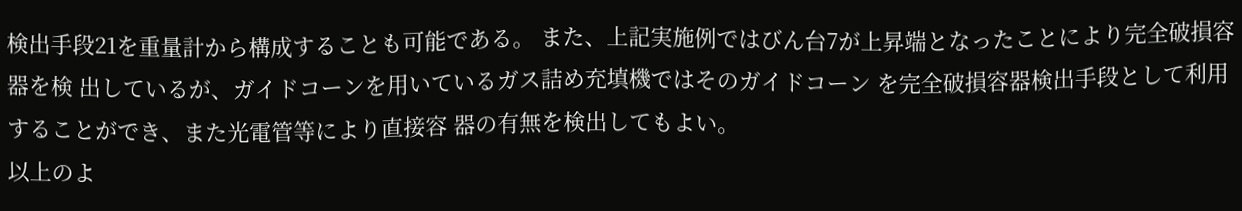検出手段21を重量計から構成することも可能である。 また、上記実施例ではびん台7が上昇端となったことにより完全破損容器を検 出しているが、ガイドコーンを用いているガス詰め充填機ではそのガイドコーン を完全破損容器検出手段として利用することができ、また光電管等により直接容 器の有無を検出してもよい。
以上のよ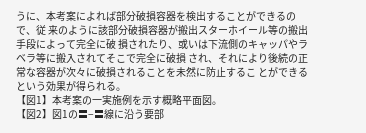うに、本考案によれば部分破損容器を検出することができるので、従 来のように該部分破損容器が搬出スターホイール等の搬出手段によって完全に破 損されたり、或いは下流側のキャッパやラベラ等に搬入されてそこで完全に破損 され、それにより後続の正常な容器が次々に破損されることを未然に防止するこ とができるという効果が得られる。
【図1】本考案の一実施例を示す概略平面図。
【図2】図1の〓−〓線に沿う要部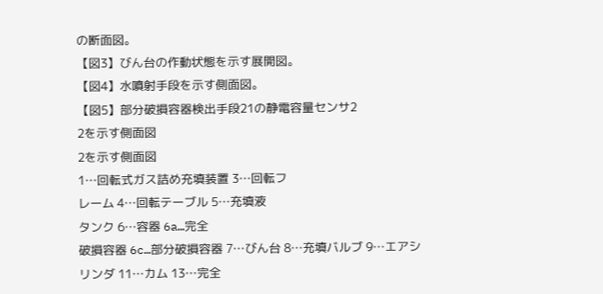の断面図。
【図3】びん台の作動状態を示す展開図。
【図4】水噴射手段を示す側面図。
【図5】部分破損容器検出手段21の静電容量センサ2
2を示す側面図
2を示す側面図
1…回転式ガス詰め充填装置 3…回転フ
レーム 4…回転テーブル 5…充填液
タンク 6…容器 6a…完全
破損容器 6c…部分破損容器 7…びん台 8…充填バルブ 9…エアシ
リンダ 11…カム 13…完全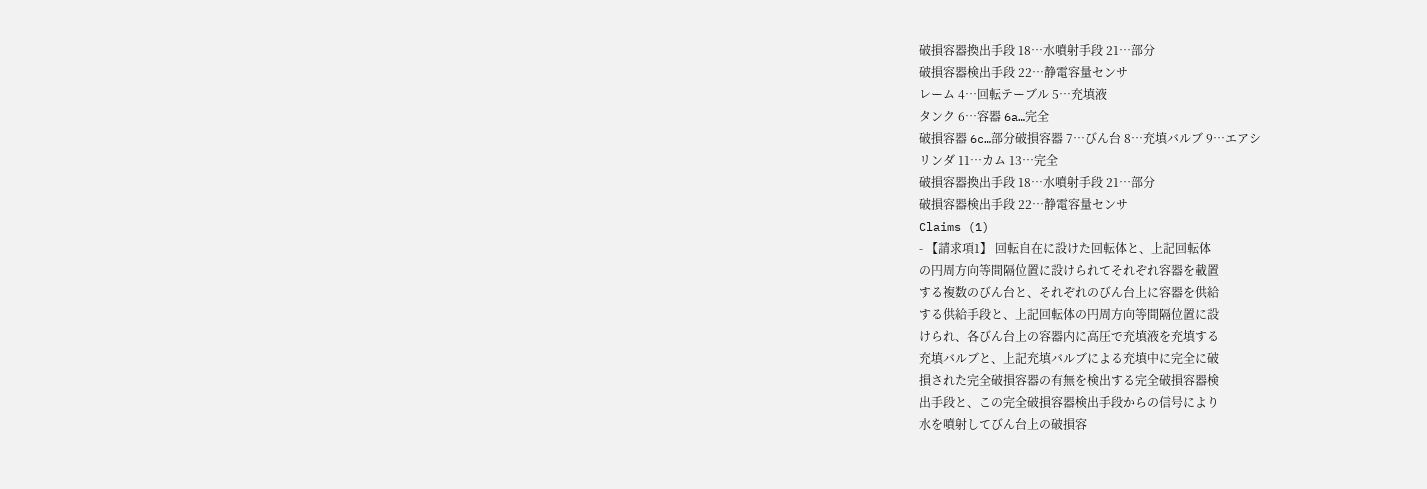破損容器換出手段 18…水噴射手段 21…部分
破損容器検出手段 22…静電容量センサ
レーム 4…回転テーブル 5…充填液
タンク 6…容器 6a…完全
破損容器 6c…部分破損容器 7…びん台 8…充填バルブ 9…エアシ
リンダ 11…カム 13…完全
破損容器換出手段 18…水噴射手段 21…部分
破損容器検出手段 22…静電容量センサ
Claims (1)
- 【請求項1】 回転自在に設けた回転体と、上記回転体
の円周方向等間隔位置に設けられてそれぞれ容器を載置
する複数のびん台と、それぞれのびん台上に容器を供給
する供給手段と、上記回転体の円周方向等間隔位置に設
けられ、各びん台上の容器内に高圧で充填液を充填する
充填バルブと、上記充填バルブによる充填中に完全に破
損された完全破損容器の有無を検出する完全破損容器検
出手段と、この完全破損容器検出手段からの信号により
水を噴射してびん台上の破損容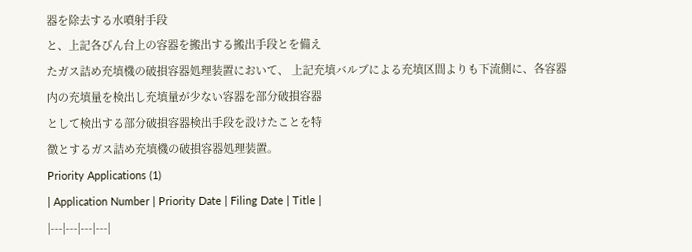器を除去する水噴射手段
と、上記各びん台上の容器を搬出する搬出手段とを備え
たガス詰め充填機の破損容器処理装置において、 上記充填バルブによる充填区間よりも下流側に、各容器
内の充填量を検出し充填量が少ない容器を部分破損容器
として検出する部分破損容器検出手段を設けたことを特
徴とするガス詰め充填機の破損容器処理装置。
Priority Applications (1)
| Application Number | Priority Date | Filing Date | Title |
|---|---|---|---|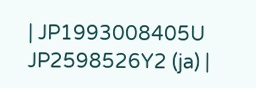| JP1993008405U JP2598526Y2 (ja) |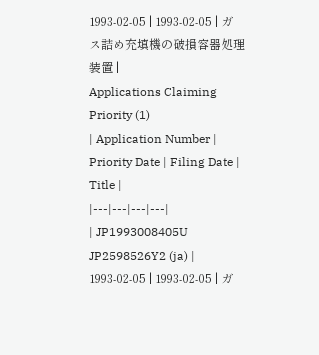1993-02-05 | 1993-02-05 | ガス詰め充填機の破損容器処理装置 |
Applications Claiming Priority (1)
| Application Number | Priority Date | Filing Date | Title |
|---|---|---|---|
| JP1993008405U JP2598526Y2 (ja) | 1993-02-05 | 1993-02-05 | ガ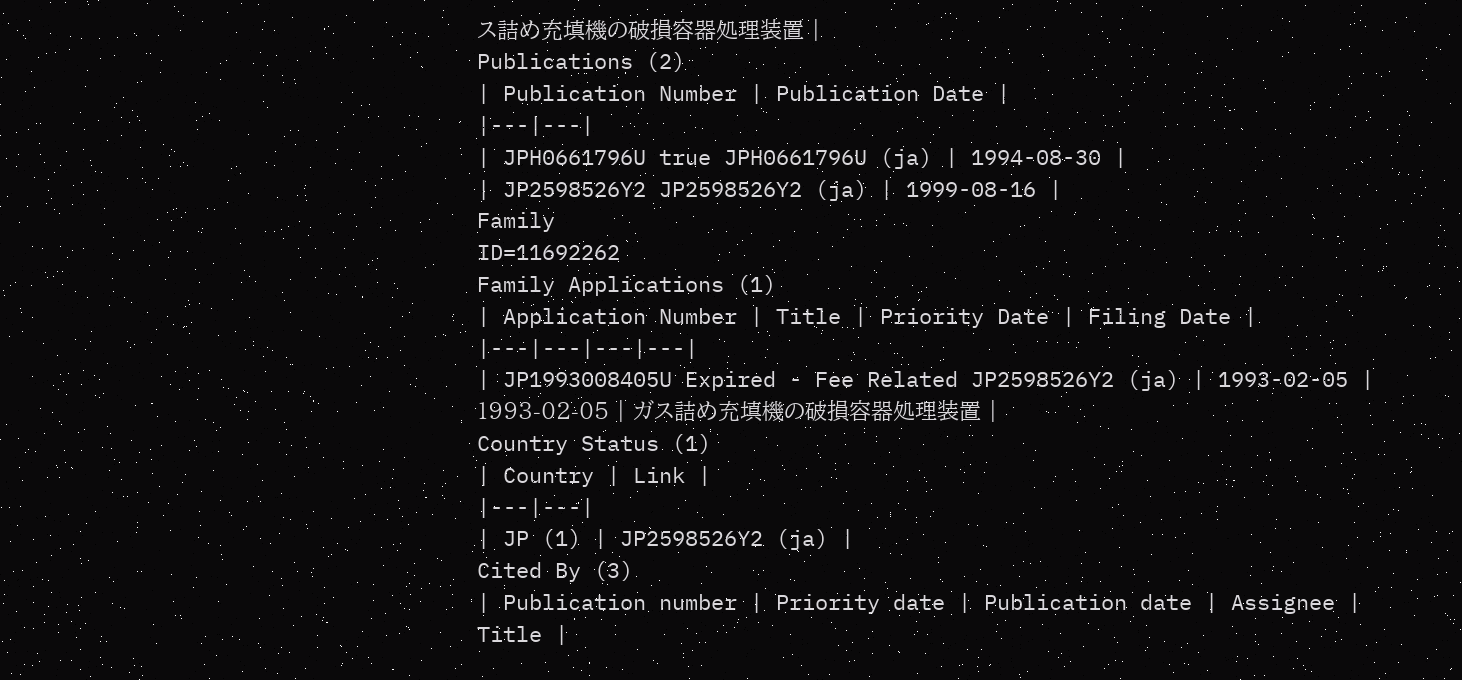ス詰め充填機の破損容器処理装置 |
Publications (2)
| Publication Number | Publication Date |
|---|---|
| JPH0661796U true JPH0661796U (ja) | 1994-08-30 |
| JP2598526Y2 JP2598526Y2 (ja) | 1999-08-16 |
Family
ID=11692262
Family Applications (1)
| Application Number | Title | Priority Date | Filing Date |
|---|---|---|---|
| JP1993008405U Expired - Fee Related JP2598526Y2 (ja) | 1993-02-05 | 1993-02-05 | ガス詰め充填機の破損容器処理装置 |
Country Status (1)
| Country | Link |
|---|---|
| JP (1) | JP2598526Y2 (ja) |
Cited By (3)
| Publication number | Priority date | Publication date | Assignee | Title |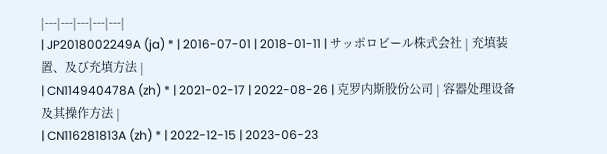|---|---|---|---|---|
| JP2018002249A (ja) * | 2016-07-01 | 2018-01-11 | サッポロビール株式会社 | 充填装置、及び充填方法 |
| CN114940478A (zh) * | 2021-02-17 | 2022-08-26 | 克罗内斯股份公司 | 容器处理设备及其操作方法 |
| CN116281813A (zh) * | 2022-12-15 | 2023-06-23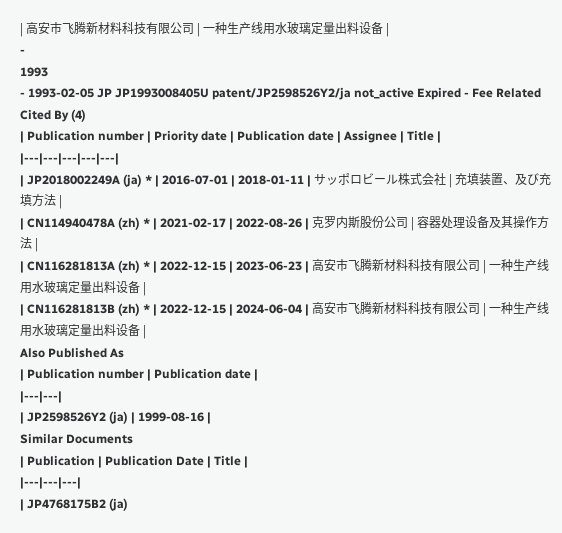| 高安市飞腾新材料科技有限公司 | 一种生产线用水玻璃定量出料设备 |
-
1993
- 1993-02-05 JP JP1993008405U patent/JP2598526Y2/ja not_active Expired - Fee Related
Cited By (4)
| Publication number | Priority date | Publication date | Assignee | Title |
|---|---|---|---|---|
| JP2018002249A (ja) * | 2016-07-01 | 2018-01-11 | サッポロビール株式会社 | 充填装置、及び充填方法 |
| CN114940478A (zh) * | 2021-02-17 | 2022-08-26 | 克罗内斯股份公司 | 容器处理设备及其操作方法 |
| CN116281813A (zh) * | 2022-12-15 | 2023-06-23 | 高安市飞腾新材料科技有限公司 | 一种生产线用水玻璃定量出料设备 |
| CN116281813B (zh) * | 2022-12-15 | 2024-06-04 | 高安市飞腾新材料科技有限公司 | 一种生产线用水玻璃定量出料设备 |
Also Published As
| Publication number | Publication date |
|---|---|
| JP2598526Y2 (ja) | 1999-08-16 |
Similar Documents
| Publication | Publication Date | Title |
|---|---|---|
| JP4768175B2 (ja)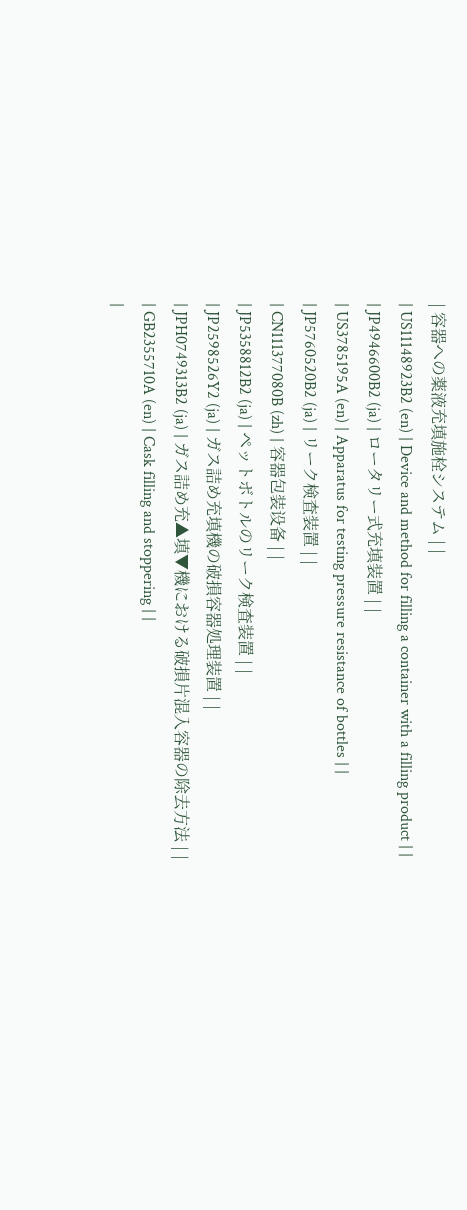| 容器への薬液充填施栓システム | |
| US11148923B2 (en) | Device and method for filling a container with a filling product | |
| JP4946600B2 (ja) | ロータリー式充填装置 | |
| US3785195A (en) | Apparatus for testing pressure resistance of bottles | |
| JP5760520B2 (ja) | リーク検査装置 | |
| CN111377080B (zh) | 容器包装设备 | |
| JP5358812B2 (ja) | ペットボトルのリーク検査装置 | |
| JP2598526Y2 (ja) | ガス詰め充填機の破損容器処理装置 | |
| JPH0749313B2 (ja) | ガス詰め充▲填▼機における破損片混入容器の除去方法 | |
| GB2355710A (en) | Cask filling and stoppering | |
|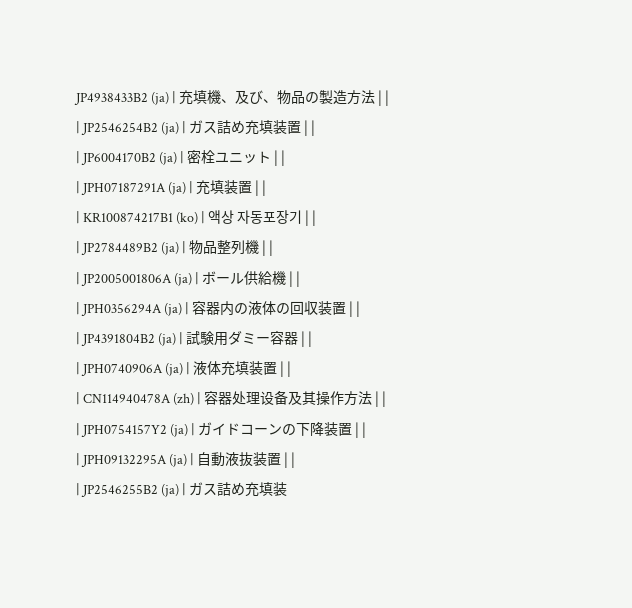JP4938433B2 (ja) | 充填機、及び、物品の製造方法 | |
| JP2546254B2 (ja) | ガス詰め充填装置 | |
| JP6004170B2 (ja) | 密栓ユニット | |
| JPH07187291A (ja) | 充填装置 | |
| KR100874217B1 (ko) | 액상 자동포장기 | |
| JP2784489B2 (ja) | 物品整列機 | |
| JP2005001806A (ja) | ボール供給機 | |
| JPH0356294A (ja) | 容器内の液体の回収装置 | |
| JP4391804B2 (ja) | 試験用ダミー容器 | |
| JPH0740906A (ja) | 液体充填装置 | |
| CN114940478A (zh) | 容器处理设备及其操作方法 | |
| JPH0754157Y2 (ja) | ガイドコーンの下降装置 | |
| JPH09132295A (ja) | 自動液抜装置 | |
| JP2546255B2 (ja) | ガス詰め充填装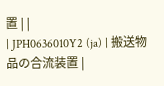置 | |
| JPH0636010Y2 (ja) | 搬送物品の合流装置 |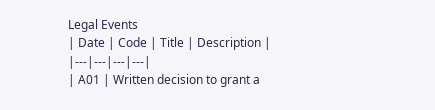Legal Events
| Date | Code | Title | Description |
|---|---|---|---|
| A01 | Written decision to grant a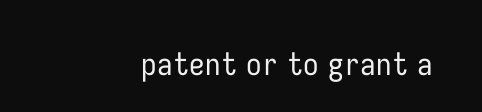patent or to grant a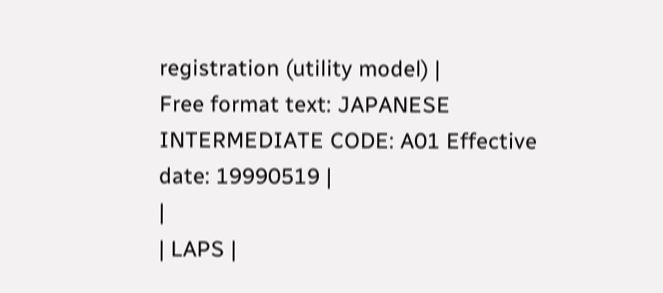registration (utility model) |
Free format text: JAPANESE INTERMEDIATE CODE: A01 Effective date: 19990519 |
|
| LAPS |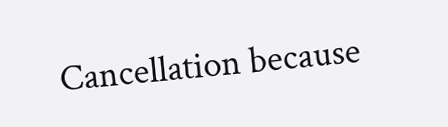Cancellation because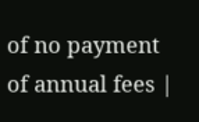of no payment of annual fees |